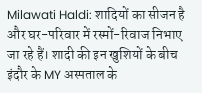Milawati Haldi: शादियों का सीजन है और घर-परिवार में रस्मों-रिवाज निभाए जा रहे हैं। शादी की इन खुशियों के बीच इंदौर के MY अस्पताल के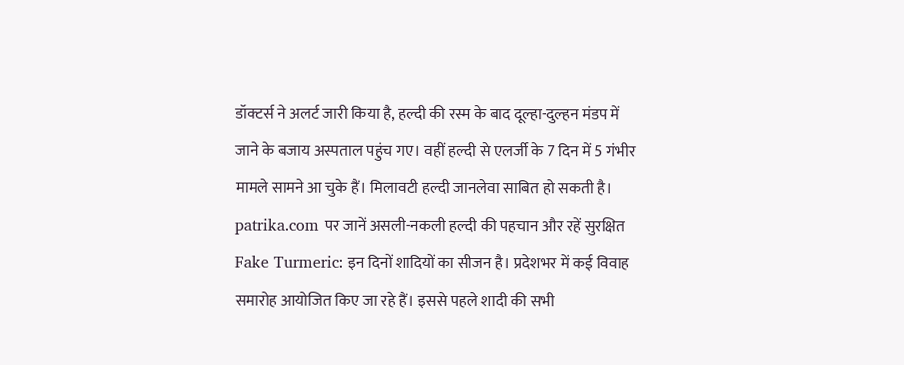डॉक्टर्स ने अलर्ट जारी किया है, हल्दी की रस्म के बाद दूल्हा-दुल्हन मंडप में जाने के बजाय अस्पताल पहुंच गए। वहीं हल्दी से एलर्जी के 7 दिन में 5 गंभीर मामले सामने आ चुके हैं। मिलावटी हल्दी जानलेवा साबित हो सकती है। patrika.com पर जानें असली-नकली हल्दी की पहचान और रहें सुरक्षित
Fake Turmeric: इन दिनों शादियों का सीजन है। प्रदेशभर में कई विवाह समारोह आयोजित किए जा रहे हैं। इससे पहले शादी की सभी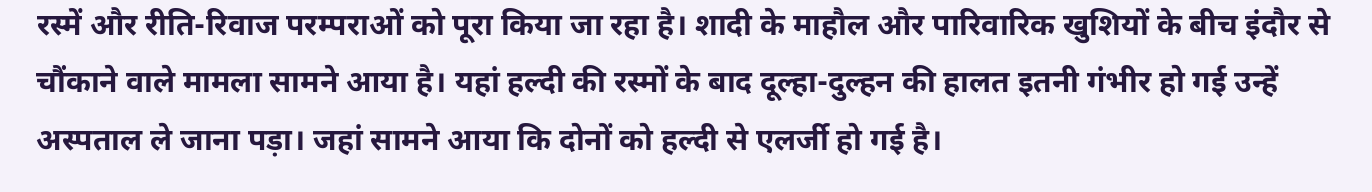रस्में और रीति-रिवाज परम्पराओं को पूरा किया जा रहा है। शादी के माहौल और पारिवारिक खुशियों के बीच इंदौर से चौंकाने वाले मामला सामने आया है। यहां हल्दी की रस्मों के बाद दूल्हा-दुल्हन की हालत इतनी गंभीर हो गई उन्हें अस्पताल ले जाना पड़ा। जहां सामने आया कि दोनों को हल्दी से एलर्जी हो गई है।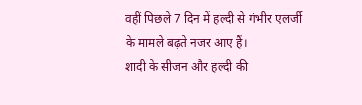वहीं पिछले 7 दिन में हल्दी से गंभीर एलर्जी के मामले बढ़ते नजर आए हैं।
शादी के सीजन और हल्दी की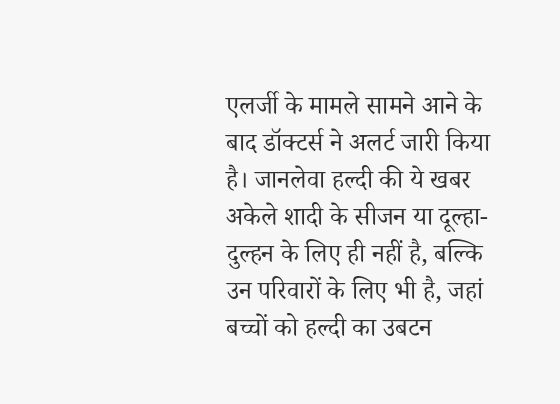एलर्जी के मामले सामने आने के बाद डॉक्टर्स ने अलर्ट जारी किया है। जानलेवा हल्दी की ये खबर अकेले शादी के सीजन या दूल्हा-दुल्हन के लिए ही नहीं है, बल्कि उन परिवारों के लिए भी है, जहां बच्चों को हल्दी का उबटन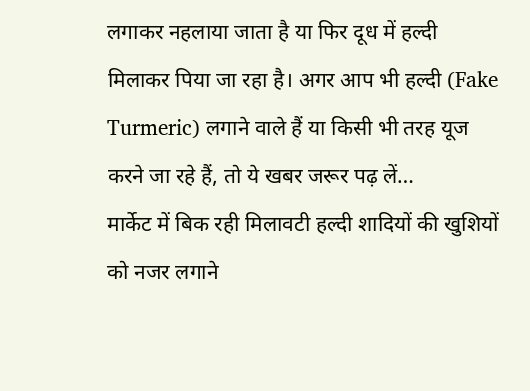लगाकर नहलाया जाता है या फिर दूध में हल्दी मिलाकर पिया जा रहा है। अगर आप भी हल्दी (Fake Turmeric) लगाने वाले हैं या किसी भी तरह यूज करने जा रहे हैं, तो ये खबर जरूर पढ़ लें…
मार्केट में बिक रही मिलावटी हल्दी शादियों की खुशियों को नजर लगाने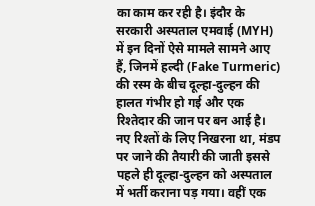का काम कर रही है। इंदौर के सरकारी अस्पताल एमवाई (MYH) में इन दिनों ऐसे मामले सामने आए हैं, जिनमें हल्दी (Fake Turmeric) की रस्म के बीच दूल्हा-दुल्हन की हालत गंभीर हो गई और एक रिश्तेदार की जान पर बन आई है। नए रिश्तों के लिए निखरना था, मंडप पर जाने की तैयारी की जाती इससे पहले ही दूल्हा-दुल्हन को अस्पताल में भर्ती कराना पड़ गया। वहीं एक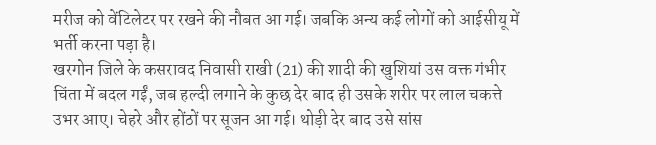मरीज को वेंटिलेटर पर रखने की नौबत आ गई। जबकि अन्य कई लोगों को आईसीयू में भर्ती करना पड़ा है।
खरगोन जिले के कसरावद निवासी राखी (21) की शादी की खुशियां उस वक्त गंभीर चिंता में बदल गईं, जब हल्दी लगाने के कुछ देर बाद ही उसके शरीर पर लाल चकत्ते उभर आए। चेहरे और होंठों पर सूजन आ गई। थोड़ी देर बाद उसे सांस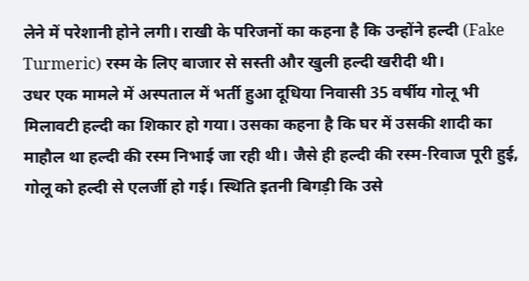लेने में परेशानी होने लगी। राखी के परिजनों का कहना है कि उन्होंने हल्दी (Fake Turmeric) रस्म के लिए बाजार से सस्ती और खुली हल्दी खरीदी थी।
उधर एक मामले में अस्पताल में भर्ती हुआ दूधिया निवासी 35 वर्षीय गोलू भी मिलावटी हल्दी का शिकार हो गया। उसका कहना है कि घर में उसकी शादी का माहौल था हल्दी की रस्म निभाई जा रही थी। जैसे ही हल्दी की रस्म-रिवाज पूरी हुई, गोलू को हल्दी से एलर्जी हो गई। स्थिति इतनी बिगड़ी कि उसे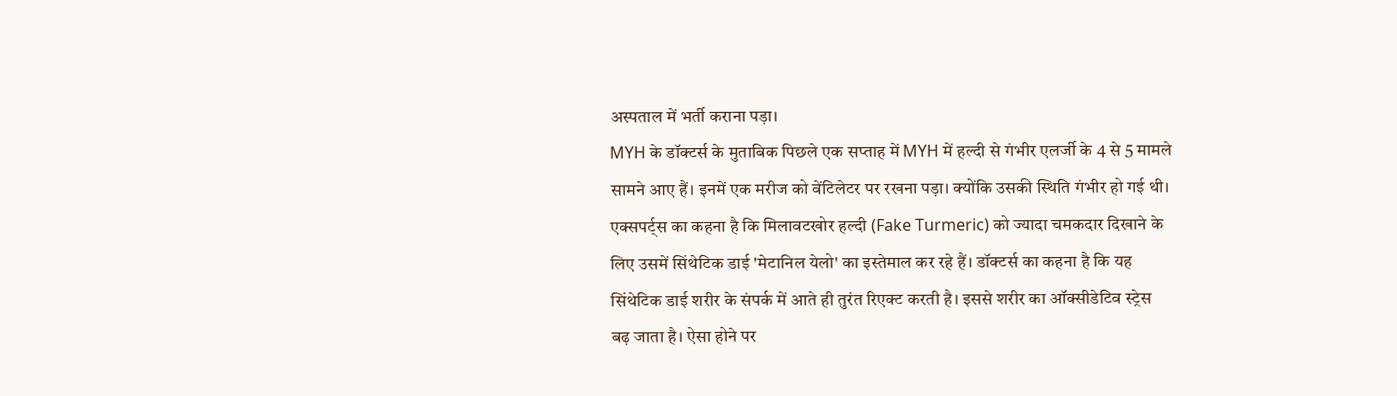अस्पताल में भर्ती कराना पड़ा।
MYH के डॉक्टर्स के मुताबिक पिछले एक सप्ताह में MYH में हल्दी से गंभीर एलर्जी के 4 से 5 मामले सामने आए हैं। इनमें एक मरीज को वेंटिलेटर पर रखना पड़ा। क्योंकि उसकी स्थिति गंभीर हो गई थी।
एक्सपर्ट्स का कहना है कि मिलावटखोर हल्दी (Fake Turmeric) को ज्यादा चमकदार दिखाने के लिए उसमें सिंथेटिक डाई 'मेटानिल येलो' का इस्तेमाल कर रहे हैं। डॉक्टर्स का कहना है कि यह सिंथेटिक डाई शरीर के संपर्क में आते ही तुरंत रिएक्ट करती है। इससे शरीर का ऑक्सीडेटिव स्ट्रेस बढ़ जाता है। ऐसा होने पर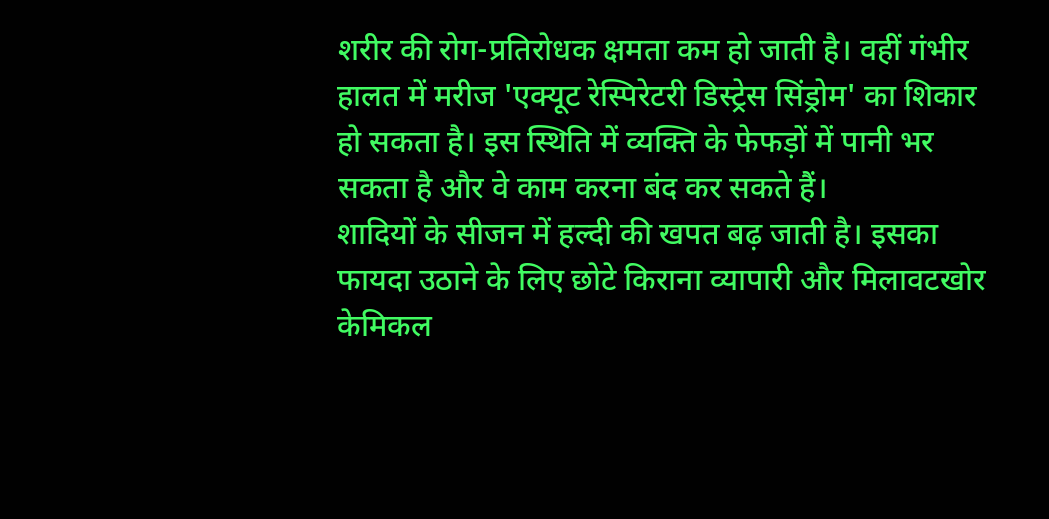शरीर की रोग-प्रतिरोधक क्षमता कम हो जाती है। वहीं गंभीर हालत में मरीज 'एक्यूट रेस्पिरेटरी डिस्ट्रेस सिंड्रोम' का शिकार हो सकता है। इस स्थिति में व्यक्ति के फेफड़ों में पानी भर सकता है और वे काम करना बंद कर सकते हैं।
शादियों के सीजन में हल्दी की खपत बढ़ जाती है। इसका फायदा उठाने के लिए छोटे किराना व्यापारी और मिलावटखोर केमिकल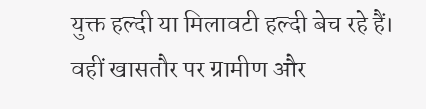युक्त हल्दी या मिलावटी हल्दी बेच रहे हैं। वहीं खासतौर पर ग्रामीण और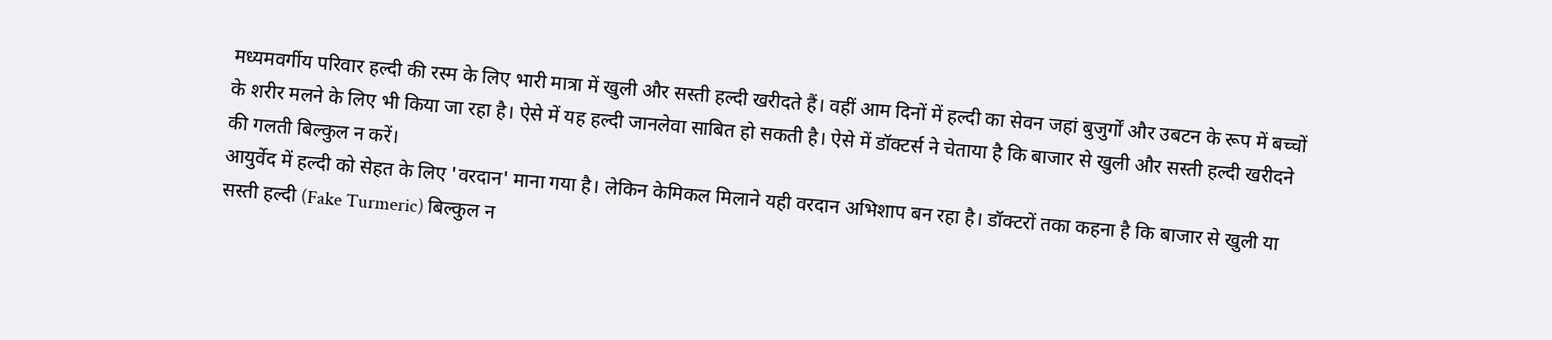मध्यमवर्गीय परिवार हल्दी की रस्म के लिए भारी मात्रा में खुली और सस्ती हल्दी खरीदते हैं। वहीं आम दिनों में हल्दी का सेवन जहां बुजुर्गों और उबटन के रूप में बच्चों के शरीर मलने के लिए भी किया जा रहा है। ऐसे में यह हल्दी जानलेवा साबित हो सकती है। ऐसे में डॉक्टर्स ने चेताया है कि बाजार से खुली और सस्ती हल्दी खरीदने की गलती बिल्कुल न करें।
आयुर्वेद में हल्दी को सेहत के लिए 'वरदान' माना गया है। लेकिन केमिकल मिलाने यही वरदान अभिशाप बन रहा है। डॉक्टरों तका कहना है कि बाजार से खुली या सस्ती हल्दी (Fake Turmeric) बिल्कुल न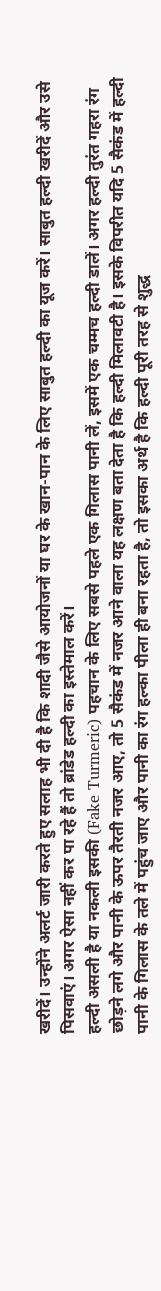खरीदें। उन्होंने अलर्ट जारी करते हुए सलाह भी दी है कि शादी जैसे आयोजनों या घर के खान-पान के लिए साबुत हल्दी का यूज करें। साबुत हल्दी खरीदें और उसे पिसवाएं। अगर ऐसा नहीं कर पा रहे हैं तो ब्रांडेड हल्दी का इस्तेमाल करें।
हल्दी असली है या नकली इसकी (Fake Turmeric) पहचान के लिए सबसे पहले एक गिलास पानी लें, इसमें एक चम्मच हल्दी डालें। अगर हल्दी तुरंत गहरा रंग छोड़ने लगे और पानी के ऊपर तैरती नजर आए, तो 5 सैकंड में नजर आने वाला यह लक्षण बता देता है कि हल्दी मिलावटी है। इसके विपरीत यदि 5 सैकंड में हल्दी पानी के गिलास के तले में पहुंच जाए और पानी का रंग हल्का पीला ही बना रहता है, तो इसका अर्थ है कि हल्दी पूरी तरह से शुद्ध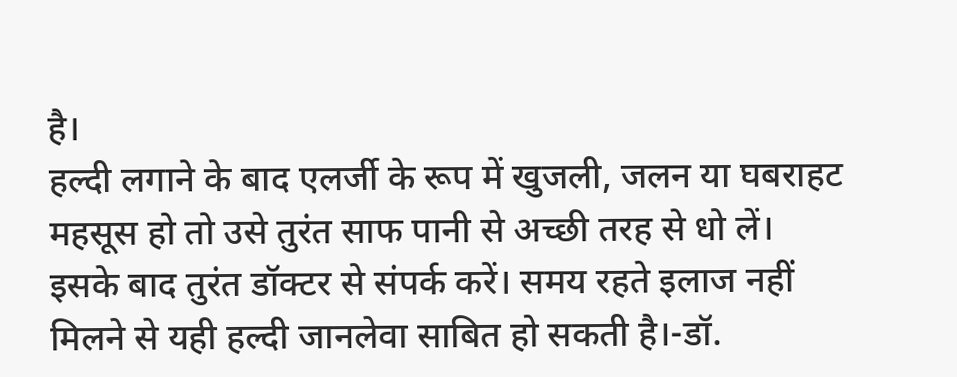है।
हल्दी लगाने के बाद एलर्जी के रूप में खुजली, जलन या घबराहट महसूस हो तो उसे तुरंत साफ पानी से अच्छी तरह से धो लें। इसके बाद तुरंत डॉक्टर से संपर्क करें। समय रहते इलाज नहीं मिलने से यही हल्दी जानलेवा साबित हो सकती है।-डॉ.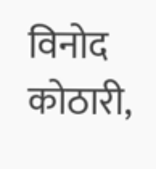विनोद कोठारी,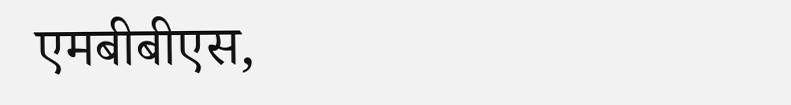एमबीबीएस,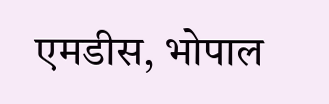एमडीस, भोपाल